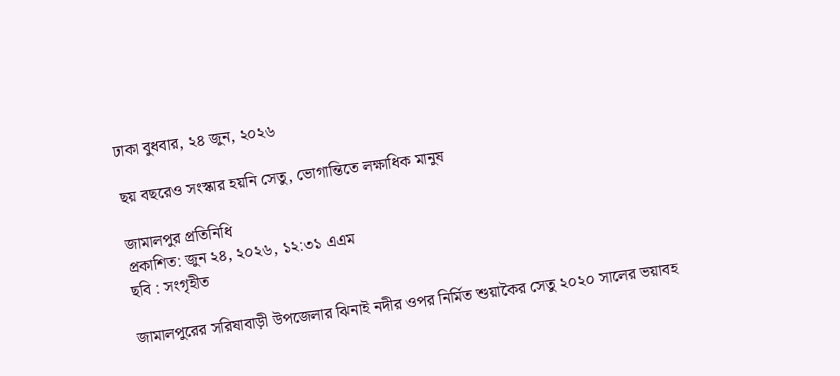ঢাকা বুধবার, ২৪ জুন, ২০২৬

ছয় বছরেও সংস্কার হয়নি সেতু, ভোগান্তিতে লক্ষাধিক মানুষ

জামালপুর প্রতিনিধি
প্রকাশিত: জুন ২৪, ২০২৬, ১২:৩১ এএম
ছবি : সংগৃহীত

জামালপুরের সরিষাবাড়ী উপজেলার ঝিনাই নদীর ওপর নির্মিত শুয়াকৈর সেতু ২০২০ সালের ভয়াবহ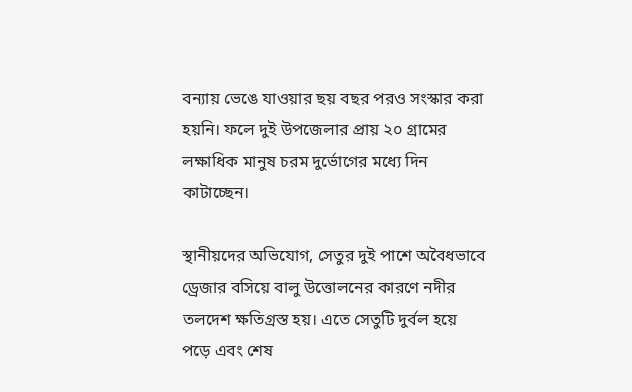বন্যায় ভেঙে যাওয়ার ছয় বছর পরও সংস্কার করা হয়নি। ফলে দুই উপজেলার প্রায় ২০ গ্রামের লক্ষাধিক মানুষ চরম দুর্ভোগের মধ্যে দিন কাটাচ্ছেন।

স্থানীয়দের অভিযোগ, সেতুর দুই পাশে অবৈধভাবে ড্রেজার বসিয়ে বালু উত্তোলনের কারণে নদীর তলদেশ ক্ষতিগ্রস্ত হয়। এতে সেতুটি দুর্বল হয়ে পড়ে এবং শেষ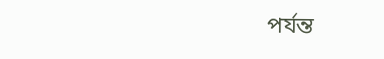পর্যন্ত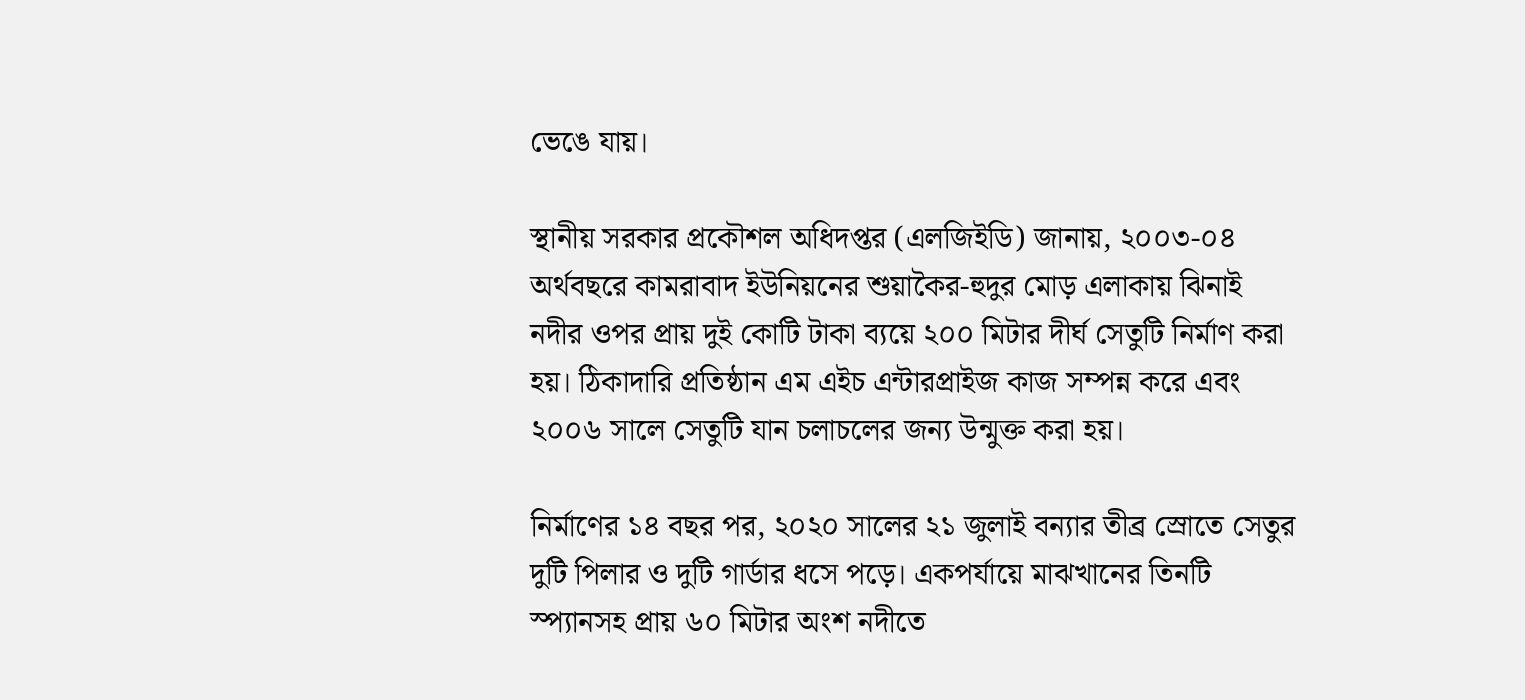ভেঙে যায়।

স্থানীয় সরকার প্রকৌশল অধিদপ্তর (এলজিইডি) জানায়, ২০০৩-০৪ অর্থবছরে কামরাবাদ ইউনিয়নের শুয়াকৈর-হুদুর মোড় এলাকায় ঝিনাই নদীর ওপর প্রায় দুই কোটি টাকা ব্যয়ে ২০০ মিটার দীর্ঘ সেতুটি নির্মাণ করা হয়। ঠিকাদারি প্রতিষ্ঠান এম এইচ এন্টারপ্রাইজ কাজ সম্পন্ন করে এবং ২০০৬ সালে সেতুটি যান চলাচলের জন্য উন্মুক্ত করা হয়।

নির্মাণের ১৪ বছর পর, ২০২০ সালের ২১ জুলাই বন্যার তীব্র স্রোতে সেতুর দুটি পিলার ও দুটি গার্ডার ধসে পড়ে। একপর্যায়ে মাঝখানের তিনটি স্প্যানসহ প্রায় ৬০ মিটার অংশ নদীতে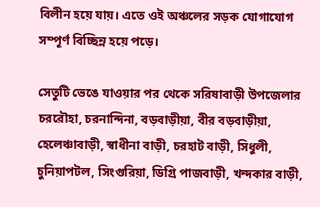বিলীন হয়ে যায়। এতে ওই অঞ্চলের সড়ক যোগাযোগ সম্পূর্ণ বিচ্ছিন্ন হয়ে পড়ে।

সেতুটি ভেঙে যাওয়ার পর থেকে সরিষাবাড়ী উপজেলার চররৌহা, চরনান্দিনা, বড়বাড়ীয়া, বীর বড়বাড়ীয়া, হেলেঞ্চাবাড়ী, স্বাধীনা বাড়ী, চরহাট বাড়ী, সিধুলী, চুনিয়াপটল, সিংগুরিয়া, ডিগ্রি পাজবাড়ী, খন্দকার বাড়ী,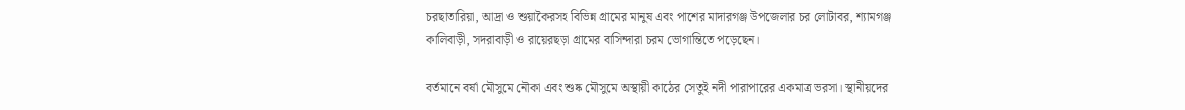চরছাতারিয়া, আদ্রা ও শুয়াকৈরসহ বিভিন্ন গ্রামের মানুষ এবং পাশের মাদারগঞ্জ উপজেলার চর লোটাবর, শ্যামগঞ্জ কালিবাড়ী, সদরাবাড়ী ও রায়েরছড়া গ্রামের বাসিন্দারা চরম ভোগান্তিতে পড়েছেন।

বর্তমানে বর্ষা মৌসুমে নৌকা এবং শুষ্ক মৌসুমে অস্থায়ী কাঠের সেতুই নদী পারাপারের একমাত্র ভরসা। স্থানীয়দের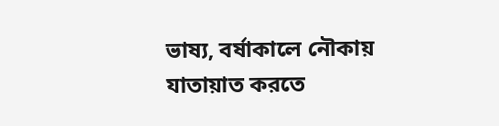ভাষ্য, বর্ষাকালে নৌকায় যাতায়াত করতে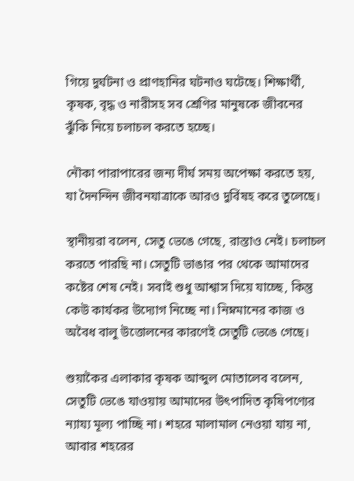গিয়ে দুর্ঘটনা ও প্রাণহানির ঘটনাও ঘটেছে। শিক্ষার্থী, কৃষক, বৃদ্ধ ও নারীসহ সব শ্রেণির মানুষকে জীবনের ঝুঁকি নিয়ে চলাচল করতে হচ্ছে।

নৌকা পারাপারের জন্য দীর্ঘ সময় অপেক্ষা করতে হয়, যা দৈনন্দিন জীবনযাত্রাকে আরও দুর্বিষহ করে তুলেছে।

স্থানীয়রা বলেন, সেতু ভেঙে গেছে, রাস্তাও নেই। চলাচল করতে পারছি না। সেতুটি ভাঙার পর থেকে আমাদের কষ্টের শেষ নেই। সবাই শুধু আশ্বাস দিয়ে যাচ্ছে, কিন্তু কেউ কার্যকর উদ্যোগ নিচ্ছে না। নিম্নমানের কাজ ও অবৈধ বালু উত্তোলনের কারণেই সেতুটি ভেঙে গেছে।

শুয়াকৈর এলাকার কৃষক আব্দুল মোতালেব বলেন, সেতুটি ভেঙে যাওয়ায় আমাদের উৎপাদিত কৃষিপণ্যের ন্যায্য মূল্য পাচ্ছি না। শহরে মালামাল নেওয়া যায় না, আবার শহরের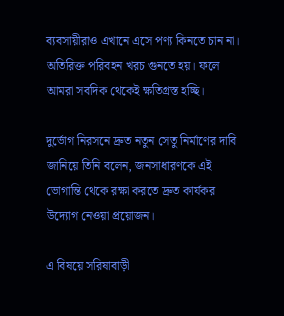ব্যবসায়ীরাও এখানে এসে পণ্য কিনতে চান না। অতিরিক্ত পরিবহন খরচ গুনতে হয়। ফলে আমরা সবদিক থেকেই ক্ষতিগ্রস্ত হচ্ছি।

দুর্ভোগ নিরসনে দ্রুত নতুন সেতু নির্মাণের দাবি জানিয়ে তিনি বলেন, জনসাধারণকে এই ভোগান্তি থেকে রক্ষা করতে দ্রুত কার্যকর উদ্যোগ নেওয়া প্রয়োজন।

এ বিষয়ে সরিষাবাড়ী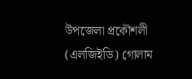উপজেলা প্রকৌশলী (এলজিইডি) গোলাম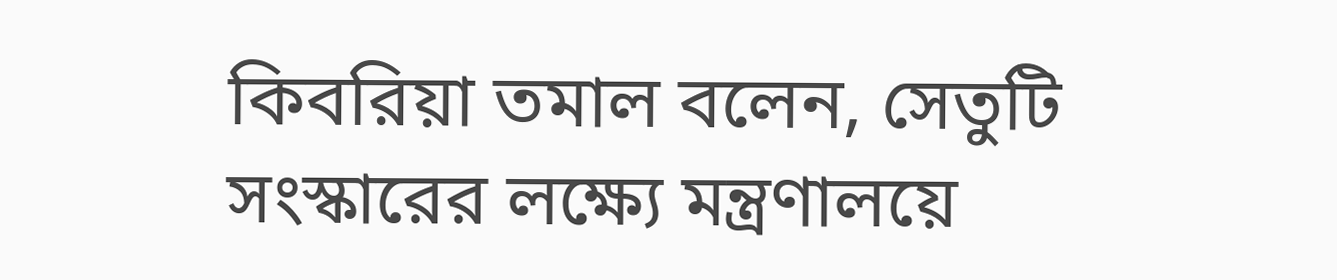কিবরিয়া তমাল বলেন, সেতুটি সংস্কারের লক্ষ্যে মন্ত্রণালয়ে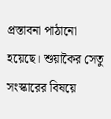প্রস্তাবনা পাঠানো হয়েছে। শুয়াকৈর সেতু সংস্কারের বিষয়ে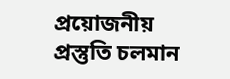প্রয়োজনীয় প্রস্তুতি চলমান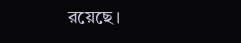রয়েছে।